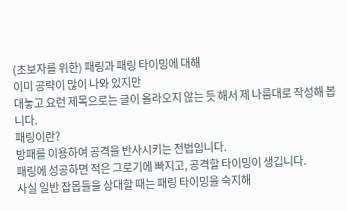(초보자를 위한) 패링과 패링 타이밍에 대해
이미 공략이 많이 나와 있지만
대놓고 요런 제목으로는 글이 올라오지 않는 듯 해서 제 나름대로 작성해 봅니다.
패링이란?
방패를 이용하여 공격을 반사시키는 전법입니다.
패링에 성공하면 적은 그로기에 빠지고, 공격할 타이밍이 생깁니다.
사실 일반 잡몹들을 상대할 때는 패링 타이밍을 숙지해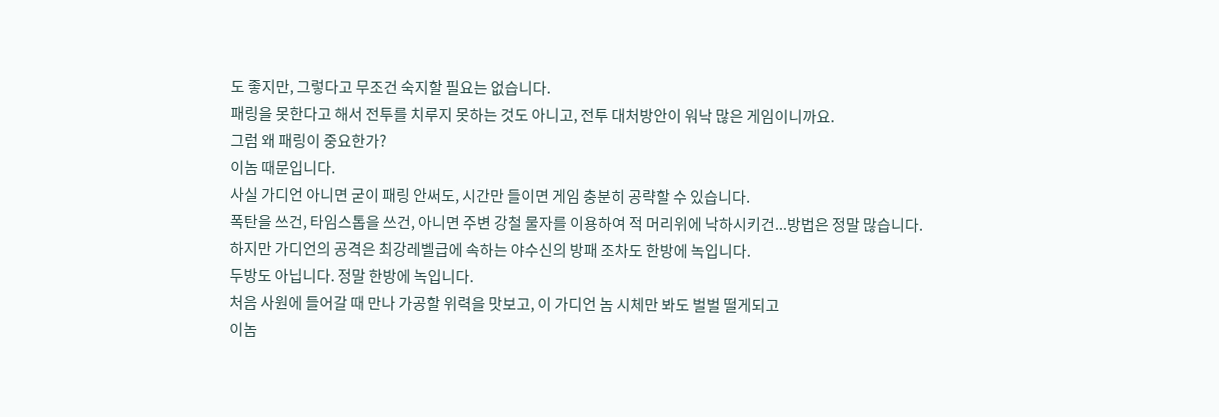도 좋지만, 그렇다고 무조건 숙지할 필요는 없습니다.
패링을 못한다고 해서 전투를 치루지 못하는 것도 아니고, 전투 대처방안이 워낙 많은 게임이니까요.
그럼 왜 패링이 중요한가?
이놈 때문입니다.
사실 가디언 아니면 굳이 패링 안써도, 시간만 들이면 게임 충분히 공략할 수 있습니다.
폭탄을 쓰건, 타임스톱을 쓰건, 아니면 주변 강철 물자를 이용하여 적 머리위에 낙하시키건...방법은 정말 많습니다.
하지만 가디언의 공격은 최강레벨급에 속하는 야수신의 방패 조차도 한방에 녹입니다.
두방도 아닙니다. 정말 한방에 녹입니다.
처음 사원에 들어갈 때 만나 가공할 위력을 맛보고, 이 가디언 놈 시체만 봐도 벌벌 떨게되고
이놈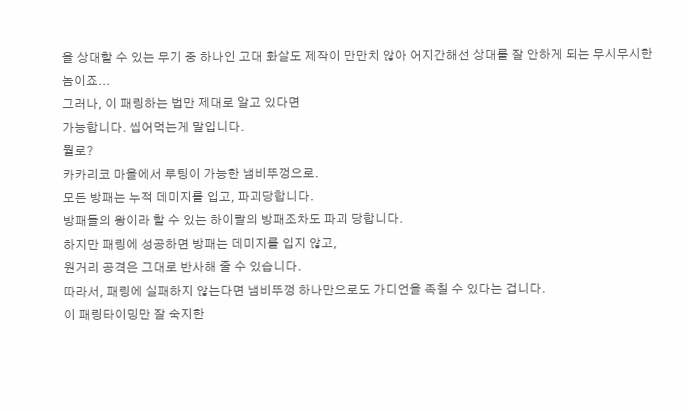을 상대할 수 있는 무기 중 하나인 고대 화살도 제작이 만만치 않아 어지간해선 상대를 잘 안하게 되는 무시무시한 놈이죠...
그러나, 이 패링하는 법만 제대로 알고 있다면
가능합니다. 씹어먹는게 말입니다.
뭘로?
카카리코 마을에서 루팅이 가능한 냄비뚜껑으로.
모든 방패는 누적 데미지를 입고, 파괴당합니다.
방패들의 왕이라 할 수 있는 하이랄의 방패조차도 파괴 당합니다.
하지만 패링에 성공하면 방패는 데미지를 입지 않고,
원거리 공격은 그대로 반사해 줄 수 있습니다.
따라서, 패링에 실패하지 않는다면 냄비뚜껑 하나만으로도 가디언을 족칠 수 있다는 겁니다.
이 패링타이밍만 잘 숙지한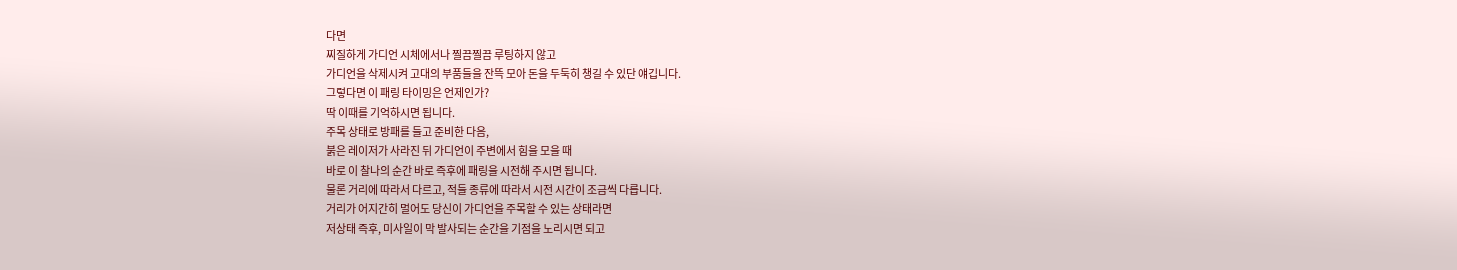다면
찌질하게 가디언 시체에서나 찔끔찔끔 루팅하지 않고
가디언을 삭제시켜 고대의 부품들을 잔뜩 모아 돈을 두둑히 챙길 수 있단 얘깁니다.
그렇다면 이 패링 타이밍은 언제인가?
딱 이때를 기억하시면 됩니다.
주목 상태로 방패를 들고 준비한 다음,
붉은 레이저가 사라진 뒤 가디언이 주변에서 힘을 모을 때
바로 이 찰나의 순간 바로 즉후에 패링을 시전해 주시면 됩니다.
물론 거리에 따라서 다르고, 적들 종류에 따라서 시전 시간이 조금씩 다릅니다.
거리가 어지간히 멀어도 당신이 가디언을 주목할 수 있는 상태라면
저상태 즉후, 미사일이 막 발사되는 순간을 기점을 노리시면 되고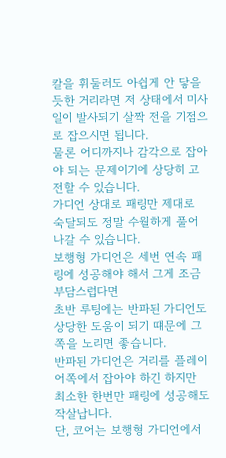칼을 휘둘러도 아쉽게 안 닿을듯한 거리라면 저 상태에서 미사일이 발사되기 살짝 전을 기점으로 잡으시면 됩니다.
물론 어디까지나 감각으로 잡아야 되는 문제이기에 상당히 고전할 수 있습니다.
가디언 상대로 패링만 제대로 숙달되도 정말 수월하게 풀어나갈 수 있습니다.
보행형 가디언은 세번 연속 패링에 성공해야 해서 그게 조금 부담스럽다면
초반 루팅에는 반파된 가디언도 상당한 도움이 되기 떄문에 그쪽을 노리면 좋습니다.
반파된 가디언은 거리를 플레이어쪽에서 잡아야 하긴 하지만
최소한 한번만 패링에 성공해도 작살납니다.
단, 코어는 보행형 가디언에서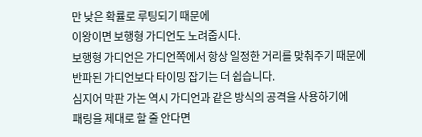만 낮은 확률로 루팅되기 때문에
이왕이면 보행형 가디언도 노려줍시다.
보행형 가디언은 가디언쪽에서 항상 일정한 거리를 맞춰주기 때문에
반파된 가디언보다 타이밍 잡기는 더 쉽습니다.
심지어 막판 가논 역시 가디언과 같은 방식의 공격을 사용하기에
패링을 제대로 할 줄 안다면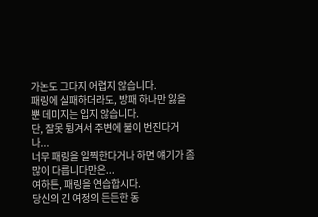가논도 그다지 어렵지 않습니다.
패링에 실패하더라도, 방패 하나만 잃을 뿐 데미지는 입지 않습니다.
단, 잘못 튕겨서 주변에 불이 번진다거나...
너무 패링을 일찍한다거나 하면 얘기가 좀 많이 다릅니다만은...
여하튼, 패링을 연습합시다.
당신의 긴 여정의 든든한 동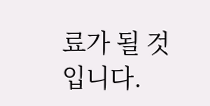료가 될 것입니다.